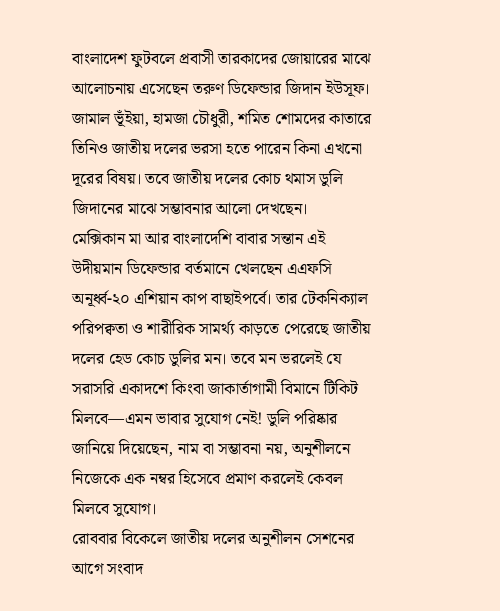বাংলাদেশ ফুটবলে প্রবাসী তারকাদের জোয়ারের মাঝে আলোচনায় এসেছেন তরুণ ডিফেন্ডার জিদান ইউসূফ। জামাল ভূঁইয়া, হামজা চৌধুরী, শমিত শোমদের কাতারে তিনিও জাতীয় দলের ভরসা হতে পারেন কিনা এখনো দূরের বিষয়। তবে জাতীয় দলের কোচ থমাস ডুলি জিদানের মাঝে সম্ভাবনার আলো দেখছেন।
মেক্সিকান মা আর বাংলাদেশি বাবার সন্তান এই উদীয়মান ডিফেন্ডার বর্তমানে খেলছেন এএফসি অনূর্ধ্ব-২০ এশিয়ান কাপ বাছাইপর্বে। তার টেকনিক্যাল পরিপক্বতা ও শারীরিক সামর্থ্য কাড়তে পেরেছে জাতীয় দলের হেড কোচ ডুলির মন। তবে মন ভরলেই যে সরাসরি একাদশে কিংবা জাকার্তাগামী বিমানে টিকিট মিলবে—এমন ভাবার সুযোগ নেই! ডুলি পরিষ্কার জানিয়ে দিয়েছেন, নাম বা সম্ভাবনা নয়, অনুশীলনে নিজেকে এক নম্বর হিসেবে প্রমাণ করলেই কেবল মিলবে সুযোগ।
রোববার বিকেলে জাতীয় দলের অনুশীলন সেশনের আগে সংবাদ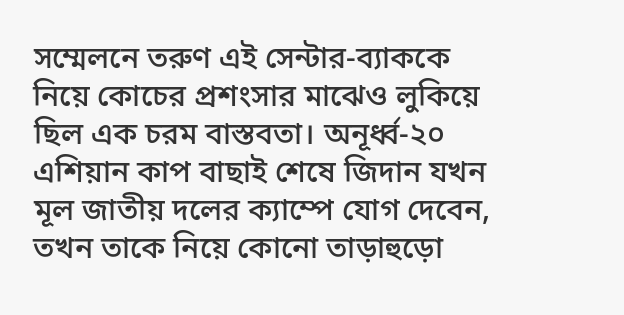সম্মেলনে তরুণ এই সেন্টার-ব্যাককে নিয়ে কোচের প্রশংসার মাঝেও লুকিয়ে ছিল এক চরম বাস্তবতা। অনূর্ধ্ব-২০ এশিয়ান কাপ বাছাই শেষে জিদান যখন মূল জাতীয় দলের ক্যাম্পে যোগ দেবেন, তখন তাকে নিয়ে কোনো তাড়াহুড়ো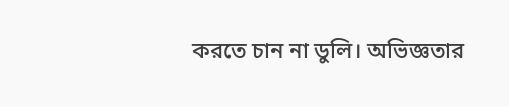করতে চান না ডুলি। অভিজ্ঞতার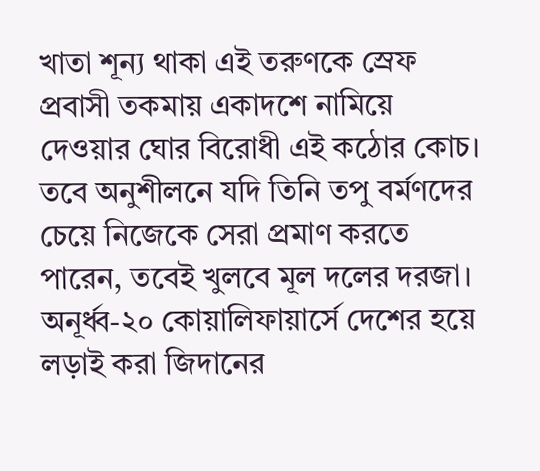খাতা শূন্য থাকা এই তরুণকে স্রেফ প্রবাসী তকমায় একাদশে নামিয়ে দেওয়ার ঘোর বিরোধী এই কঠোর কোচ। তবে অনুশীলনে যদি তিনি তপু বর্মণদের চেয়ে নিজেকে সেরা প্রমাণ করতে পারেন, তবেই খুলবে মূল দলের দরজা।
অনূর্ধ্ব-২০ কোয়ালিফায়ার্সে দেশের হয়ে লড়াই করা জিদানের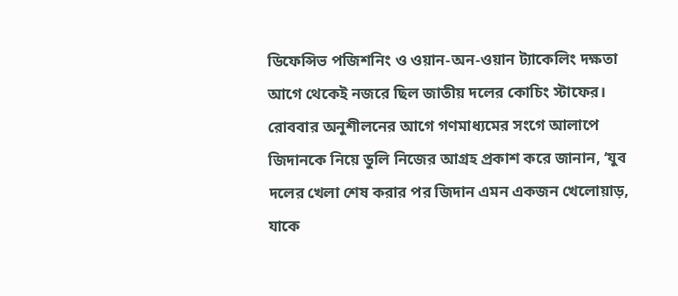ডিফেন্সিভ পজিশনিং ও ওয়ান-অন-ওয়ান ট্যাকেলিং দক্ষতা আগে থেকেই নজরে ছিল জাতীয় দলের কোচিং স্টাফের। রোববার অনুশীলনের আগে গণমাধ্যমের সংগে আলাপে জিদানকে নিয়ে ডুলি নিজের আগ্রহ প্রকাশ করে জানান, ‘যুব দলের খেলা শেষ করার পর জিদান এমন একজন খেলোয়াড়, যাকে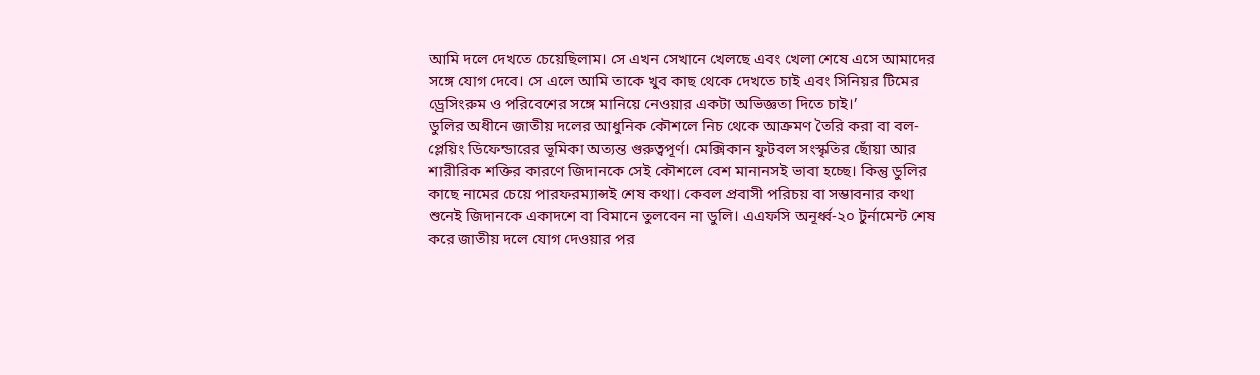আমি দলে দেখতে চেয়েছিলাম। সে এখন সেখানে খেলছে এবং খেলা শেষে এসে আমাদের সঙ্গে যোগ দেবে। সে এলে আমি তাকে খুব কাছ থেকে দেখতে চাই এবং সিনিয়র টিমের ড্রেসিংরুম ও পরিবেশের সঙ্গে মানিয়ে নেওয়ার একটা অভিজ্ঞতা দিতে চাই।’
ডুলির অধীনে জাতীয় দলের আধুনিক কৌশলে নিচ থেকে আক্রমণ তৈরি করা বা বল-প্লেয়িং ডিফেন্ডারের ভূমিকা অত্যন্ত গুরুত্বপূর্ণ। মেক্সিকান ফুটবল সংস্কৃতির ছোঁয়া আর শারীরিক শক্তির কারণে জিদানকে সেই কৌশলে বেশ মানানসই ভাবা হচ্ছে। কিন্তু ডুলির কাছে নামের চেয়ে পারফরম্যান্সই শেষ কথা। কেবল প্রবাসী পরিচয় বা সম্ভাবনার কথা শুনেই জিদানকে একাদশে বা বিমানে তুলবেন না ডুলি। এএফসি অনূর্ধ্ব-২০ টুর্নামেন্ট শেষ করে জাতীয় দলে যোগ দেওয়ার পর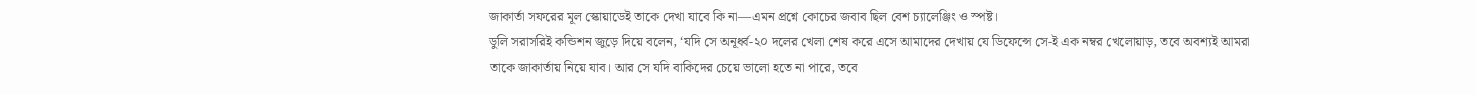জাকার্তা সফরের মূল স্কোয়াডেই তাকে দেখা যাবে কি না—এমন প্রশ্নে কোচের জবাব ছিল বেশ চ্যালেঞ্জিং ও স্পষ্ট।
ডুলি সরাসরিই কন্ডিশন জুড়ে দিয়ে বলেন, ‘যদি সে অনূর্ধ্ব-২০ দলের খেলা শেষ করে এসে আমাদের দেখায় যে ডিফেন্সে সে-ই এক নম্বর খেলোয়াড়, তবে অবশ্যই আমরা তাকে জাকার্তায় নিয়ে যাব। আর সে যদি বাকিদের চেয়ে ভালো হতে না পারে, তবে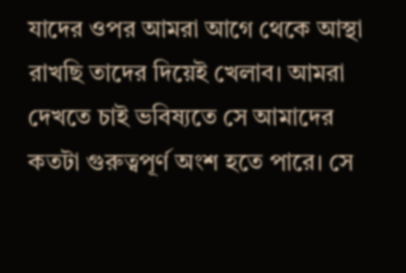যাদের ওপর আমরা আগে থেকে আস্থা রাখছি তাদের দিয়েই খেলাব। আমরা দেখতে চাই ভবিষ্যতে সে আমাদের কতটা গুরুত্বপূর্ণ অংশ হতে পারে। সে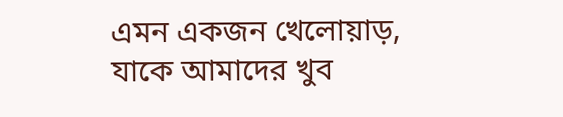এমন একজন খেলোয়াড়, যাকে আমাদের খুব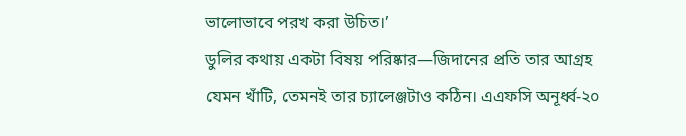ভালোভাবে পরখ করা উচিত।’
ডুলির কথায় একটা বিষয় পরিষ্কার—জিদানের প্রতি তার আগ্রহ যেমন খাঁটি, তেমনই তার চ্যালেঞ্জটাও কঠিন। এএফসি অনূর্ধ্ব-২০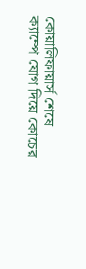কোয়ালিফায়ার্স শেষে ক্যাম্পে যোগ দিয়ে কোচের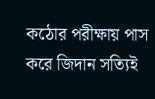কঠোর পরীক্ষায় পাস করে জিদান সত্যিই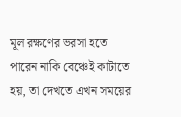মূল রক্ষণের ভরসা হতে পারেন নাকি বেঞ্চেই কাটাতে হয়, তা দেখতে এখন সময়ের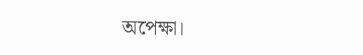অপেক্ষা।